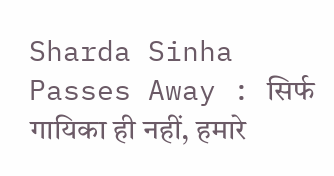Sharda Sinha Passes Away : सिर्फ गायिका ही नहीं, हमारे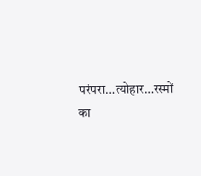परंपरा…त्योहार…रस्मों का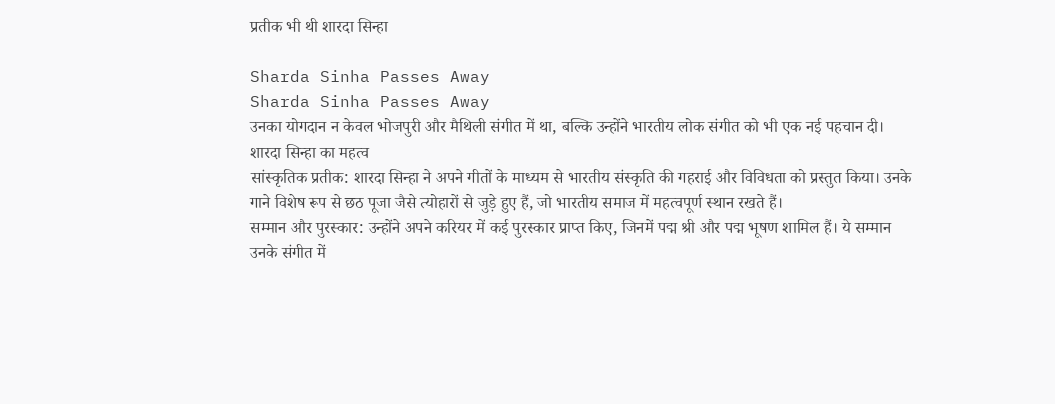प्रतीक भी थी शारदा सिन्हा

Sharda Sinha Passes Away
Sharda Sinha Passes Away
उनका योगदान न केवल भोजपुरी और मैथिली संगीत में था, बल्कि उन्होंने भारतीय लोक संगीत को भी एक नई पहचान दी।
शारदा सिन्हा का महत्व
सांस्कृतिक प्रतीक: शारदा सिन्हा ने अपने गीतों के माध्यम से भारतीय संस्कृति की गहराई और विविधता को प्रस्तुत किया। उनके गाने विशेष रूप से छठ पूजा जैसे त्योहारों से जुड़े हुए हैं, जो भारतीय समाज में महत्वपूर्ण स्थान रखते हैं।
सम्मान और पुरस्कार: उन्होंने अपने करियर में कई पुरस्कार प्राप्त किए, जिनमें पद्म श्री और पद्म भूषण शामिल हैं। ये सम्मान उनके संगीत में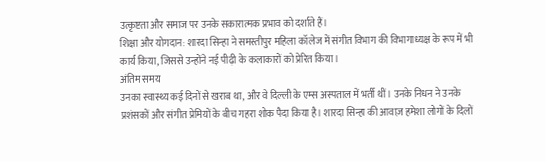उत्कृष्टता और समाज पर उनके सकारात्मक प्रभाव को दर्शाते हैं।
शिक्षा और योगदान: शारदा सिन्हा ने समस्तीपुर महिला कॉलेज में संगीत विभाग की विभागाध्यक्ष के रूप में भी कार्य किया, जिससे उन्होंने नई पीढ़ी के कलाकारों को प्रेरित किया।
अंतिम समय
उनका स्वास्थ्य कई दिनों से खराब था, और वे दिल्ली के एम्स अस्पताल में भर्ती थीं। उनके निधन ने उनके प्रशंसकों और संगीत प्रेमियों के बीच गहरा शोक पैदा किया है। शारदा सिन्हा की आवाज़ हमेशा लोगों के दिलों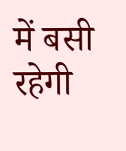में बसी रहेगी